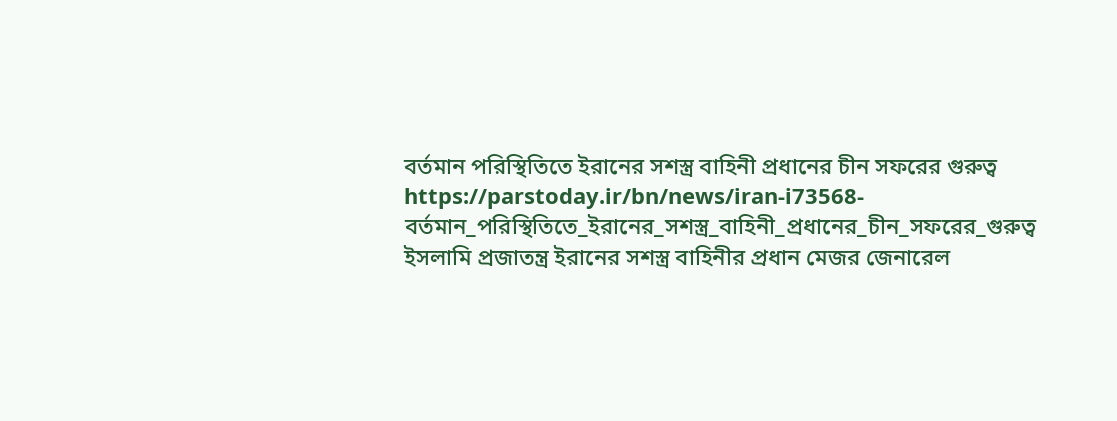বর্তমান পরিস্থিতিতে ইরানের সশস্ত্র বাহিনী প্রধানের চীন সফরের গুরুত্ব
https://parstoday.ir/bn/news/iran-i73568-বর্তমান_পরিস্থিতিতে_ইরানের_সশস্ত্র_বাহিনী_প্রধানের_চীন_সফরের_গুরুত্ব
ইসলামি প্রজাতন্ত্র ইরানের সশস্ত্র বাহিনীর প্রধান মেজর জেনারেল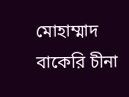মোহাম্মাদ বাকেরি চীনা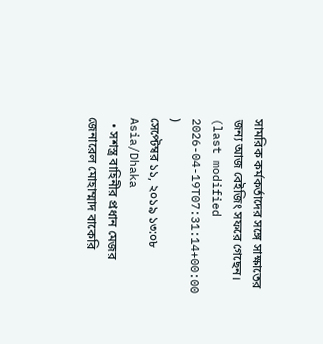সামরিক কর্মকর্তাদের সঙ্গে সাক্ষাতের জন্য আজ বেইজিং সফরে গেছেন।
(last modified 2026-04-19T07:31:14+00:00 )
সেপ্টেম্বর ১১, ২০১৯ ১৩:০৮ Asia/Dhaka
  • সশস্ত্র বাহিনীর প্রধান মেজর জেনারেল মোহাম্মাদ বাকেরি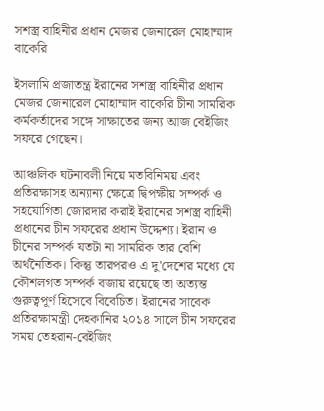সশস্ত্র বাহিনীর প্রধান মেজর জেনারেল মোহাম্মাদ বাকেরি

ইসলামি প্রজাতন্ত্র ইরানের সশস্ত্র বাহিনীর প্রধান মেজর জেনারেল মোহাম্মাদ বাকেরি চীনা সামরিক কর্মকর্তাদের সঙ্গে সাক্ষাতের জন্য আজ বেইজিং সফরে গেছেন।

আঞ্চলিক ঘটনাবলী নিয়ে মতবিনিময় এবং প্রতিরক্ষাসহ অন্যান্য ক্ষেত্রে দ্বিপক্ষীয় সম্পর্ক ও সহযোগিতা জোরদার করাই ইরানের সশস্ত্র বাহিনী প্রধানের চীন সফরের প্রধান উদ্দেশ্য। ইরান ও চীনের সম্পর্ক যতটা না সামরিক তার বেশি অর্থনৈতিক। কিন্তু তারপরও এ দু'দেশের মধ্যে যে কৌশলগত সম্পর্ক বজায় রয়েছে তা অত্যন্ত গুরুত্বপূর্ণ হিসেবে বিবেচিত। ইরানের সাবেক প্রতিরক্ষামন্ত্রী দেহকানির ২০১৪ সালে চীন সফরের সময় তেহরান-বেইজিং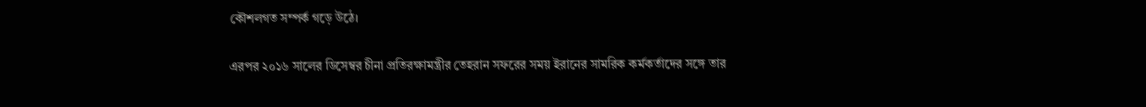কৌশলগত সম্পর্ক গড়ে উঠে।

এরপর ২০১৬ সালের ডিসেম্বর চীনা প্রতিরক্ষামন্ত্রীর তেহরান সফরের সময় ইরানের সামরিক কর্মকর্তাদের সঙ্গে তার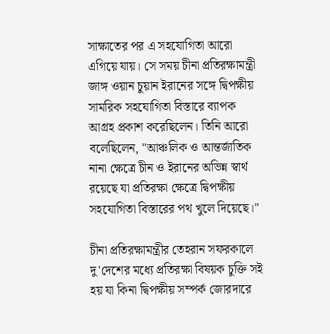সাক্ষাতের পর এ সহযোগিতা আরো এগিয়ে যায়। সে সময় চীনা প্রতিরক্ষামন্ত্রী জাঙ্গ ওয়ান চুয়ান ইরানের সঙ্গে দ্বিপক্ষীয় সামরিক সহযোগিতা বিস্তারে ব্যাপক আগ্রহ প্রকাশ করেছিলেন। তিনি আরো বলেছিলেন, "আঞ্চলিক ও আন্তর্জাতিক নানা ক্ষেত্রে চীন ও ইরানের অভিন্ন স্বার্থ রয়েছে যা প্রতিরক্ষা ক্ষেত্রে দ্বিপক্ষীয় সহযোগিতা বিস্তারের পথ খুলে দিয়েছে।"

চীনা প্রতিরক্ষামন্ত্রীর তেহরান সফরকালে দু'দেশের মধ্যে প্রতিরক্ষা বিষয়ক চুক্তি সই হয় যা কিনা দ্বিপক্ষীয় সম্পর্ক জোরদারে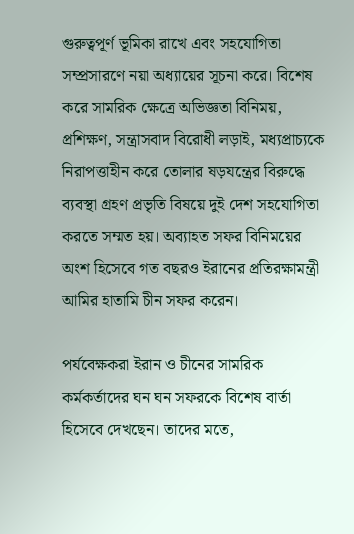গুরুত্বপূর্ণ ভূমিকা রাখে এবং সহযোগিতা সম্প্রসারণে নয়া অধ্যায়ের সূচনা করে। বিশেষ করে সামরিক ক্ষেত্রে অভিজ্ঞতা বিনিময়, প্রশিক্ষণ, সন্ত্রাসবাদ বিরোধী লড়াই, মধ্যপ্রাচ্যকে নিরাপত্তাহীন করে তোলার ষড়যন্ত্রের বিরুদ্ধে ব্যবস্থা গ্রহণ প্রভৃতি বিষয়ে দুই দেশ সহযোগিতা করতে সম্মত হয়। অব্যাহত সফর বিনিময়ের অংশ হিসেবে গত বছরও ইরানের প্রতিরক্ষামন্ত্রী আমির হাতামি চীন সফর করেন।

পর্যবেক্ষকরা ইরান ও চীনের সামরিক কর্মকর্তাদের ঘন ঘন সফরকে বিশেষ বার্তা হিসেবে দেখছেন। তাদের মতে,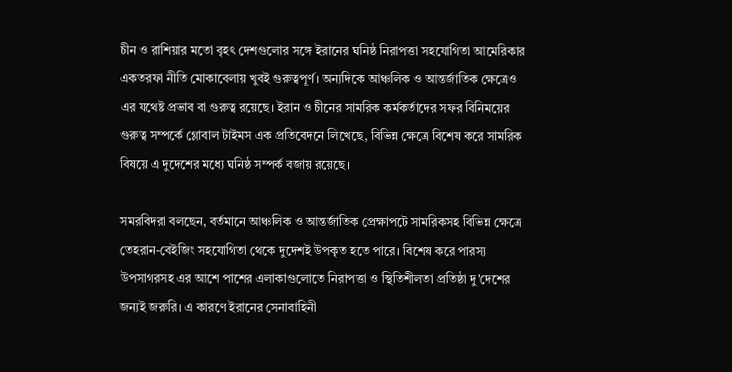চীন ও রাশিয়ার মতো বৃহৎ দেশগুলোর সঙ্গে ইরানের ঘনিষ্ঠ নিরাপত্তা সহযোগিতা আমেরিকার একতরফা নীতি মোকাবেলায় খুবই গুরুত্বপূর্ণ। অন্যদিকে আঞ্চলিক ও আন্তর্জাতিক ক্ষেত্রেও এর যথেষ্ট প্রভাব বা গুরুত্ব রয়েছে। ইরান ও চীনের সামরিক কর্মকর্তাদের সফর বিনিময়ের গুরুত্ব সম্পর্কে গ্লোবাল টাইমস এক প্রতিবেদনে লিখেছে, বিভিন্ন ক্ষেত্রে বিশেষ করে সামরিক বিষয়ে এ দুদেশের মধ্যে ঘনিষ্ঠ সম্পর্ক বজায় রয়েছে।

সমরবিদরা বলছেন, বর্তমানে আঞ্চলিক ও আন্তর্জাতিক প্রেক্ষাপটে সামরিকসহ বিভিন্ন ক্ষেত্রে তেহরান-বেইজিং সহযোগিতা থেকে দুদেশই উপকৃত হতে পারে। বিশেষ করে পারস্য উপসাগরসহ এর আশে পাশের এলাকাগুলোতে নিরাপত্তা ও স্থিতিশীলতা প্রতিষ্ঠা দু'দেশের জন্যই জরুরি। এ কারণে ইরানের সেনাবাহিনী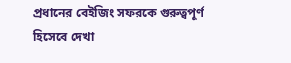প্রধানের বেইজিং সফরকে গুরুত্বপূর্ণ হিসেবে দেখা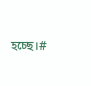হচ্ছে।#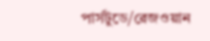পার্সটুডে/রেজওয়ান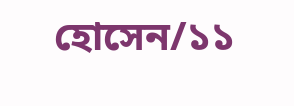হোসেন/১১